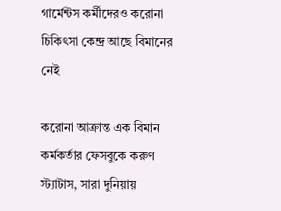গার্মেন্টস কর্মীদেরও করোনা চিকিৎসা কেন্দ্র আছে বিমানের নেই

করোনা আক্রান্ত এক বিমান কর্মকর্তার ফেসবুকে করুণ স্ট্যাটাস, সারা দুনিয়ায়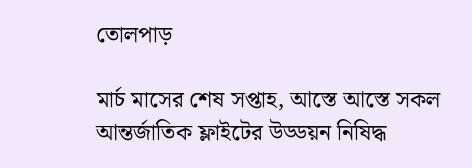তোলপাড়

মার্চ মাসের শেষ সপ্তাহ, আস্তে আস্তে সকল আন্তর্জাতিক ফ্লাইটের উড্ডয়ন নিষিদ্ধ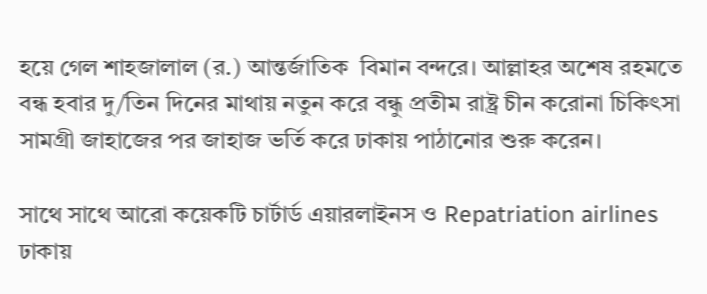হয়ে গেল শাহজালাল (র.) আন্তর্জাতিক  বিমান বন্দরে। আল্লাহর অশেষ রহমতে  বন্ধ হবার দু/তিন দিনের মাথায় নতুন করে বন্ধু প্রতীম রাষ্ট্র চীন করোনা চিকিৎসা সামগ্রী জাহাজের পর জাহাজ ভর্তি করে ঢাকায় পাঠানোর শুরু করেন।

সাথে সাথে আরো কয়েকটি চার্টার্ড এয়ারলাইনস ও Repatriation airlines ঢাকায়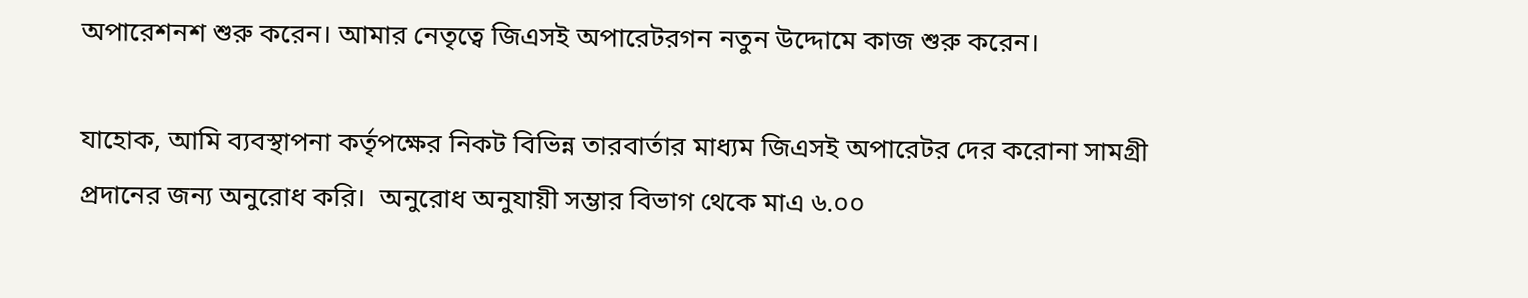অপারেশনশ শুরু করেন। আমার নেতৃত্বে জিএসই অপারেটরগন নতুন উদ্দোমে কাজ শুরু করেন।

যাহোক, আমি ব্যবস্থাপনা কর্তৃপক্ষের নিকট বিভিন্ন তারবার্তার মাধ্যম জিএসই অপারেটর দের করোনা সামগ্রী প্রদানের জন্য অনুরোধ করি।  অনুরোধ অনুযায়ী সম্ভার বিভাগ থেকে মাএ ৬.০০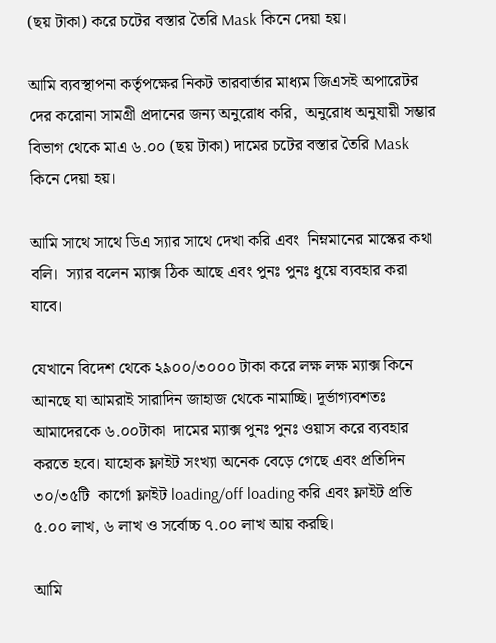(ছয় টাকা) করে চটের বস্তার তৈরি Mask কিনে দেয়া হয়।

আমি ব্যবস্থাপনা কর্তৃপক্ষের নিকট তারবার্তার মাধ্যম জিএসই অপারেটর দের করোনা সামগ্রী প্রদানের জন্য অনুরোধ করি,  অনুরোধ অনুযায়ী সম্ভার বিভাগ থেকে মাএ ৬.০০ (ছয় টাকা) দামের চটের বস্তার তৈরি Mask কিনে দেয়া হয়।

আমি সাথে সাথে ডিএ স্যার সাথে দেখা করি এবং  নিম্নমানের মাস্কের কথা বলি।  স্যার বলেন ম্যাক্স ঠিক আছে এবং পুনঃ পুনঃ ধুয়ে ব্যবহার করা যাবে।

যেখানে বিদেশ থেকে ২৯০০/৩০০০ টাকা করে লক্ষ লক্ষ ম্যাক্স কিনে আনছে যা আমরাই সারাদিন জাহাজ থেকে নামাচ্ছি। দূর্ভাগ্যবশতঃ আমাদেরকে ৬.০০টাকা  দামের ম্যাক্স পুনঃ পুনঃ ওয়াস করে ব্যবহার করতে হবে। যাহোক ফ্লাইট সংখ্যা অনেক বেড়ে গেছে এবং প্রতিদিন ৩০/৩৫টি  কার্গো ফ্লাইট loading/off loading করি এবং ফ্লাইট প্রতি ৫.০০ লাখ, ৬ লাখ ও সর্বোচ্চ ৭.০০ লাখ আয় করছি।

আমি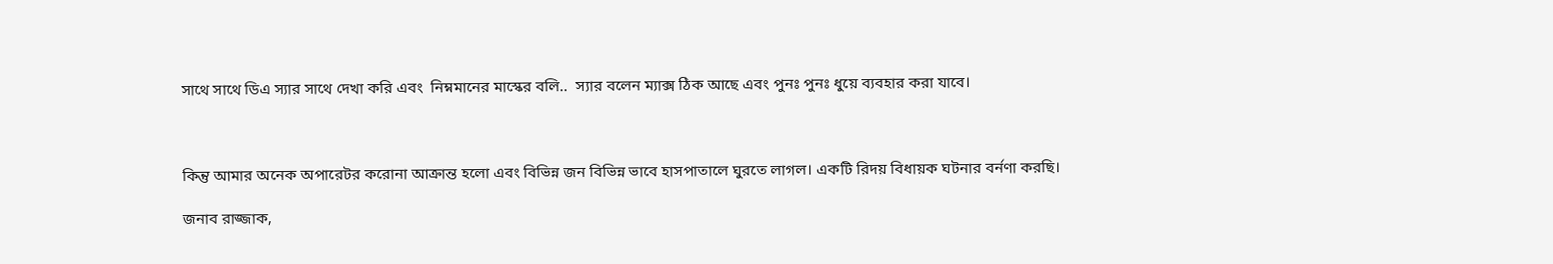সাথে সাথে ডিএ স্যার সাথে দেখা করি এবং  নিম্নমানের মাস্কের বলি..  স্যার বলেন ম্যাক্স ঠিক আছে এবং পুনঃ পুনঃ ধুয়ে ব্যবহার করা যাবে।



কিন্তু আমার অনেক অপারেটর করোনা আক্রান্ত হলো এবং বিভিন্ন জন বিভিন্ন ভাবে হাসপাতালে ঘুরতে লাগল। একটি রিদয় বিধায়ক ঘটনার বর্নণা করছি।

জনাব রাজ্জাক,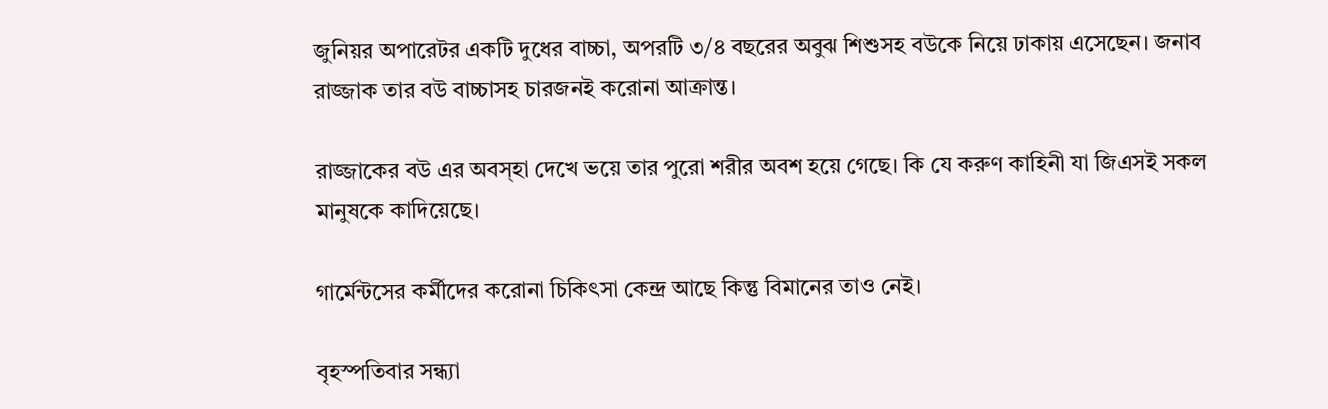জুনিয়র অপারেটর একটি দুধের বাচ্চা, অপরটি ৩/৪ বছরের অবুঝ শিশুসহ বউকে নিয়ে ঢাকায় এসেছেন। জনাব রাজ্জাক তার বউ বাচ্চাসহ চারজনই করোনা আক্রান্ত।

রাজ্জাকের বউ এর অবস্হা দেখে ভয়ে তার পুরো শরীর অবশ হয়ে গেছে। কি যে করুণ কাহিনী যা জিএসই সকল মানুষকে কাদিয়েছে।

গার্মেন্টসের কর্মীদের করোনা চিকিৎসা কেন্দ্র আছে কিন্তু বিমানের তাও নেই।

বৃহস্পতিবার সন্ধ্যা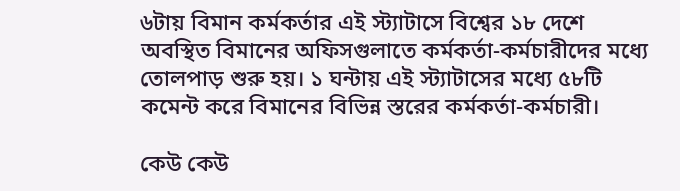৬টায় বিমান কর্মকর্তার এই স্ট্যাটাসে বিশ্বের ১৮ দেশে অবস্থিত বিমানের অফিসগুলাতে কর্মকর্তা-কর্মচারীদের মধ্যে তোলপাড় শুরু হয়। ১ ঘন্টায় এই স্ট্যাটাসের মধ্যে ৫৮টি কমেন্ট করে বিমানের বিভিন্ন স্তরের কর্মকর্তা-কর্মচারী।

কেউ কেউ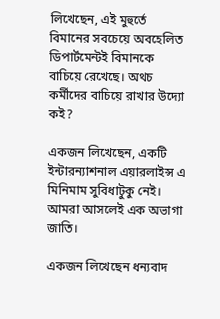লিখেছেন, এই মুহুর্তে বিমানের সবচেয়ে অবহেলিত ডিপার্টমেন্টই বিমানকে বাচিয়ে রেখেছে। অথচ কর্মীদের বাচিয়ে রাখার উদ্যো কই?

একজন লিখেছেন, একটি ইন্টারন্যাশনাল এয়ারলাইন্স এ মিনিমাম সুবিধাটুকু নেই। আমরা আসলেই এক অভাগা জাতি।

একজন লিখেছেন ধন্যবাদ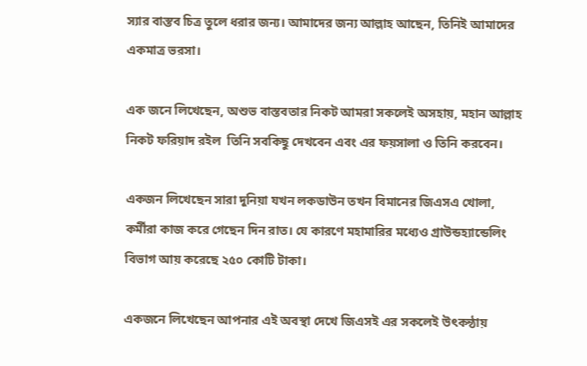স্যার বাস্তব চিত্র তুলে ধরার জন্য। আমাদের জন্য আল্লাহ আছেন, তিনিই আমাদের একমাত্র ভরসা।

এক জনে লিখেছেন, অশুভ বাস্তবতার নিকট আমরা সকলেই অসহায়, মহান আল্লাহ নিকট ফরিয়াদ রইল  তিনি সবকিছু দেখবেন এবং এর ফয়সালা ও তিনি করবেন।

একজন লিখেছেন সারা দুনিয়া যখন লকডাউন তখন বিমানের জিএসএ খোলা, কর্মীরা কাজ করে গেছেন দিন রাত। যে কারণে মহামারির মধ্যেও গ্রাউন্ডহ্যান্ডেলিং বিভাগ আয় করেছে ২৫০ কোটি টাকা।

একজনে লিখেছেন আপনার এই অবস্থা দেখে জিএসই এর সকলেই উৎকন্ঠায়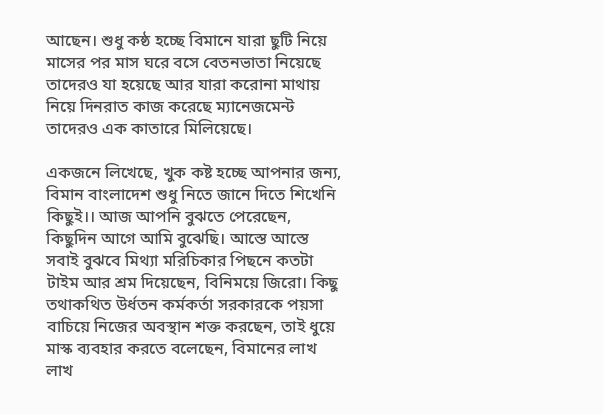আছেন। শুধু কষ্ঠ হচ্ছে বিমানে যারা ছুটি নিয়ে মাসের পর মাস ঘরে বসে বেতনভাতা নিয়েছে তাদেরও যা হয়েছে আর যারা করোনা মাথায় নিয়ে দিনরাত কাজ করেছে ম্যানেজমেন্ট তাদেরও এক কাতারে মিলিয়েছে।

একজনে লিখেছে, খুক কষ্ট হচ্ছে আপনার জন্য, বিমান বাংলাদেশ শুধু নিতে জানে দিতে শিখেনি কিছুই।। আজ আপনি বুঝতে পেরেছেন, কিছুদিন আগে আমি বুঝেছি। আস্তে আস্তে সবাই বুঝবে মিথ্যা মরিচিকার পিছনে কতটা টাইম আর শ্রম দিয়েছেন, বিনিময়ে জিরো। কিছু তথাকথিত উর্ধতন কর্মকর্তা সরকারকে পয়সা বাচিয়ে নিজের অবস্থান শক্ত করছেন, তাই ধুয়ে মাস্ক ব্যবহার করতে বলেছেন, বিমানের লাখ লাখ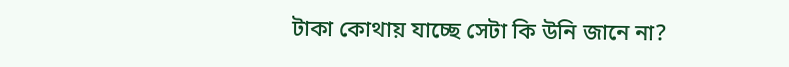টাকা কোথায় যাচ্ছে সেটা কি উনি জানে না?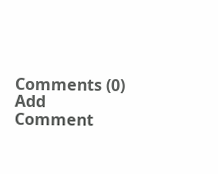Comments (0)
Add Comment